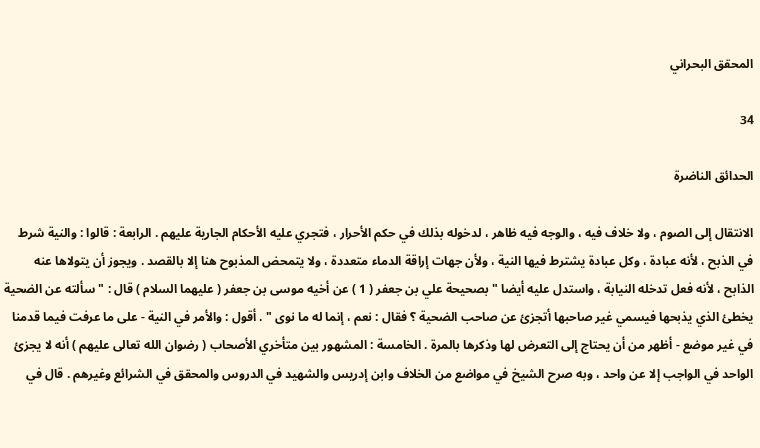المحقق البحراني

34

الحدائق الناضرة

الانتقال إلى الصوم ، ولا خلاف فيه ، والوجه فيه ظاهر ، لدخوله بذلك في حكم الأحرار ، فتجري عليه الأحكام الجارية عليهم . الرابعة : قالوا : والنية شرط في الذبح ، لأنه عبادة ، وكل عبادة يشترط فيها النية ، ولأن جهات إراقة الدماء متعددة ، ولا يتمحض المذبوح هنا إلا بالقصد . ويجوز أن يتولاها عنه الذابح ، لأنه فعل تدخله النيابة ، واستدل عليه أيضا " بصحيحة علي بن جعفر ( 1 ) عن أخيه موسى بن جعفر ( عليهما السلام ) قال : " سألته عن الضحية يخطئ الذي يذبحها فيسمي غير صاحبها أتجزئ عن صاحب الضحية ؟ فقال : نعم ، إنما له ما نوى " . أقول : والأمر في النية - على ما عرفت فيما قدمنا في غير موضع - أظهر من أن يحتاج إلى التعرض لها وذكرها بالمرة . الخامسة : المشهور بين متأخري الأصحاب ( رضوان الله تعالى عليهم ) أنه لا يجزئ الواحد في الواجب إلا عن واحد ، وبه صرح الشيخ في مواضع من الخلاف وابن إدريس والشهيد في الدروس والمحقق في الشرائع وغيرهم . قال في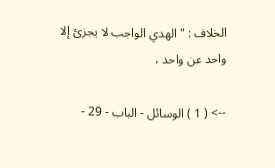الخلاف : " الهدي الواجب لا يجزئ إلا واحد عن واحد ،

--> ( 1 ) الوسائل - الباب - 29 -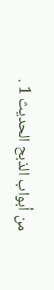من أبواب الذبح الحديث 1 .